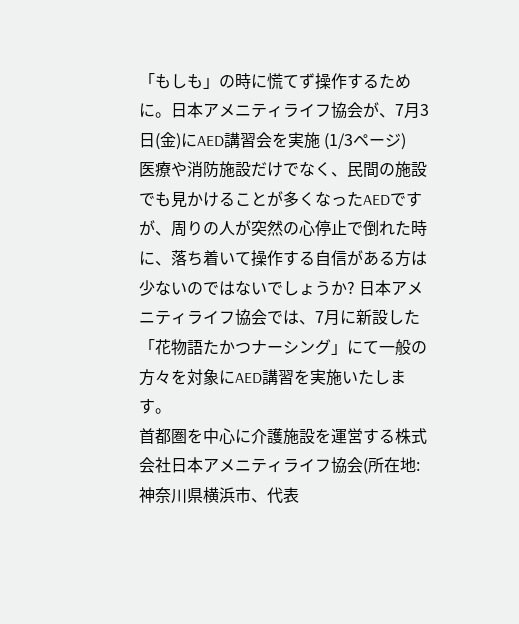「もしも」の時に慌てず操作するために。日本アメニティライフ協会が、7月3日(金)にAED講習会を実施 (1/3ページ)
医療や消防施設だけでなく、民間の施設でも見かけることが多くなったAEDですが、周りの人が突然の心停止で倒れた時に、落ち着いて操作する自信がある方は少ないのではないでしょうか? 日本アメニティライフ協会では、7月に新設した「花物語たかつナーシング」にて一般の方々を対象にAED講習を実施いたします。
首都圏を中心に介護施設を運営する株式会社日本アメニティライフ協会(所在地:神奈川県横浜市、代表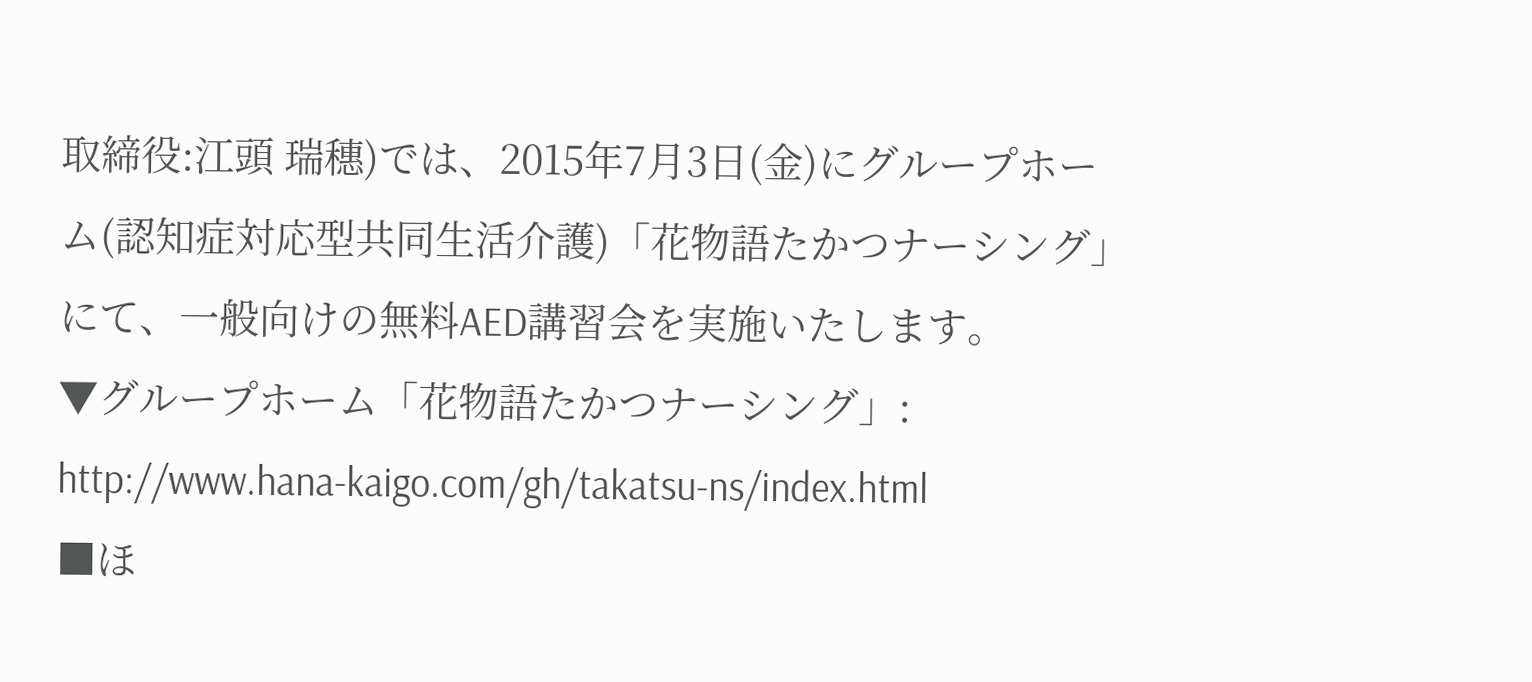取締役:江頭 瑞穗)では、2015年7月3日(金)にグループホーム(認知症対応型共同生活介護)「花物語たかつナーシング」にて、一般向けの無料AED講習会を実施いたします。
▼グループホーム「花物語たかつナーシング」:
http://www.hana-kaigo.com/gh/takatsu-ns/index.html
■ほ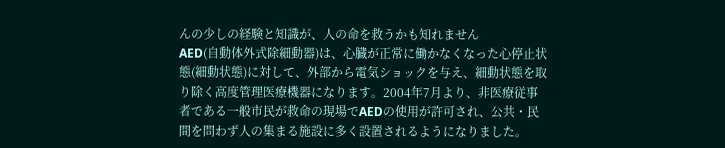んの少しの経験と知識が、人の命を救うかも知れません
AED(自動体外式除細動器)は、心臓が正常に働かなくなった心停止状態(細動状態)に対して、外部から電気ショックを与え、細動状態を取り除く高度管理医療機器になります。2004年7月より、非医療従事者である一般市民が救命の現場でAEDの使用が許可され、公共・民間を問わず人の集まる施設に多く設置されるようになりました。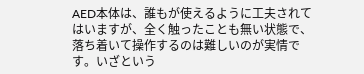AED本体は、誰もが使えるように工夫されてはいますが、全く触ったことも無い状態で、落ち着いて操作するのは難しいのが実情です。いざという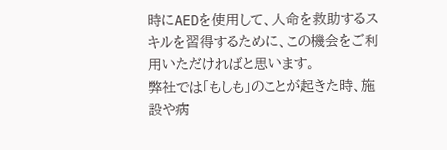時にAEDを使用して、人命を救助するスキルを習得するために、この機会をご利用いただければと思います。
弊社では「もしも」のことが起きた時、施設や病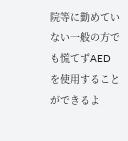院等に勤めていない一般の方でも慌てずAEDを使用することができるよ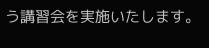う講習会を実施いたします。